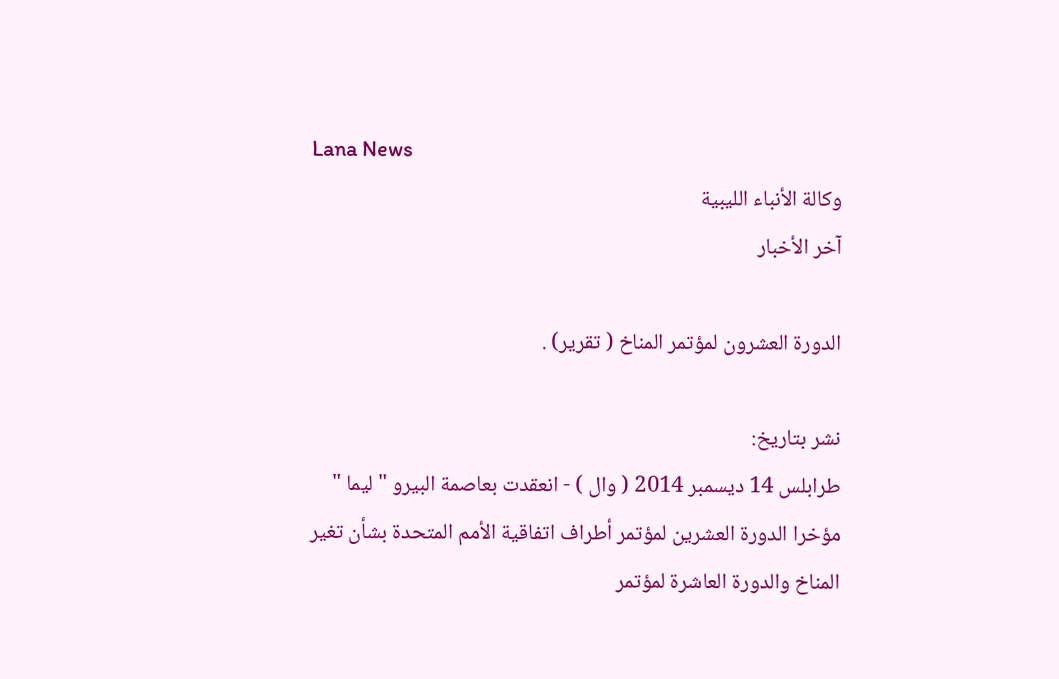Lana News
وكالة الأنباء الليبية
آخر الأخبار

الدورة العشرون لمؤتمر المناخ ( تقرير) .

نشر بتاريخ:
طرابلس 14 ديسمبر 2014 ( وال ) - انعقدت بعاصمة البيرو " ليما " مؤخرا الدورة العشرين لمؤتمر أطراف اتفاقية الأمم المتحدة بشأن تغير المناخ والدورة العاشرة لمؤتمر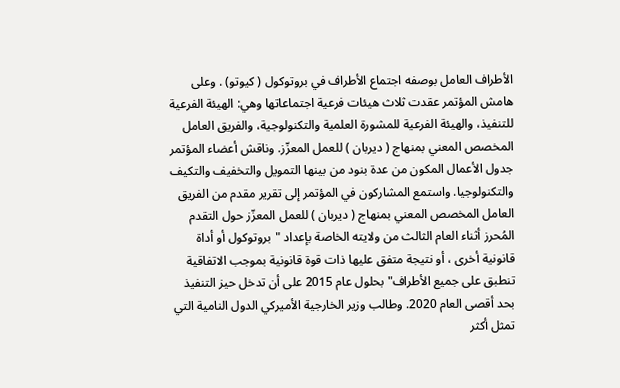الأطراف العامل بوصفه اجتماع الأطراف في بروتوكول ( كيوتو) . وعلى هامش المؤتمر عقدت ثلاث هيئات فرعية اجتماعاتها وهي: الهيئة الفرعية للتنفيذ، والهيئة الفرعية للمشورة العلمية والتكنولوجية، والفريق العامل المخصص المعني بمنهاج ( ديربان ) للعمل المعزّز. وناقش أعضاء المؤتمر جدول الأعمال المكون من عدة بنود من بينها التمويل والتخفيف والتكيف والتكنولوجيا. واستمع المشاركون في المؤتمر إلى تقرير مقدم من الفريق العامل المخصص المعني بمنهاج ( ديربان ) للعمل المعزّز حول التقدم المُحرز أثناء العام الثالث من ولايته الخاصة بإعداد "بروتوكول أو أداة قانونية أخرى ، أو نتيجة متفق عليها ذات قوة قانونية بموجب الاتفاقية تنطبق على جميع الأطراف" بحلول عام 2015 على أن تدخل حيز التنفيذ بحد أقصى العام 2020. وطالب وزير الخارجية الأميركي الدول النامية التي تمثل أكثر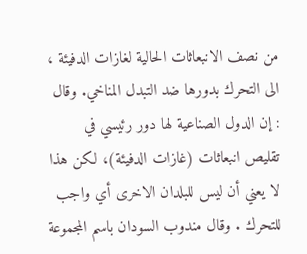من نصف الانبعاثات الحالية لغازات الدفيئة ، الى التحرك بدورها ضد التبدل المناخي. وقال : إن الدول الصناعية لها دور رئيسي في تقليص انبعاثات (غازات الدفيئة)، لكن هذا لا يعني أن ليس للبلدان الاخرى أي واجب للتحرك . وقال مندوب السودان باسم المجموعة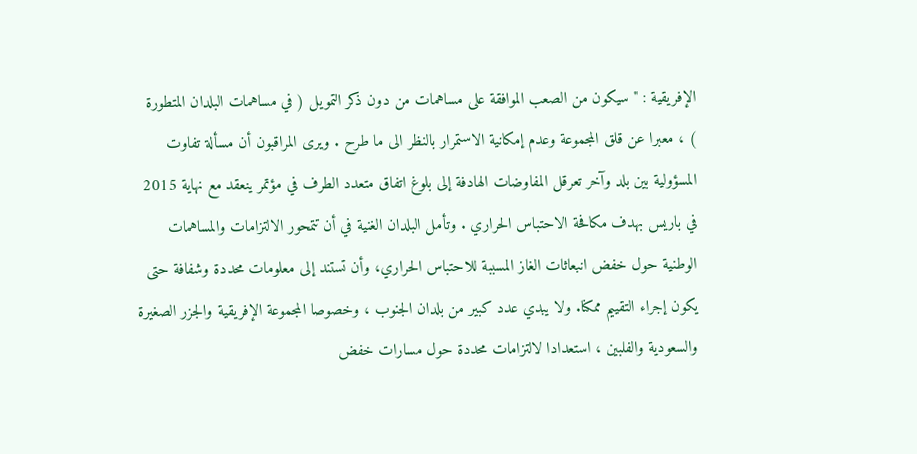الإفريقية : " سيكون من الصعب الموافقة على مساهمات من دون ذكر التمويل ( في مساهمات البلدان المتطورة ) ، معبرا عن قلق المجموعة وعدم إمكانية الاستمرار بالنظر الى ما طرح . ويرى المراقبون أن مسألة تفاوت المسؤولية بين بلد وآخر تعرقل المفاوضات الهادفة إلى بلوغ اتفاق متعدد الطرف في مؤتمر ينعقد مع نهاية 2015 في باريس بهدف مكافحة الاحتباس الحراري . وتأمل البلدان الغنية في أن تتمحور الالتزامات والمساهمات الوطنية حول خفض انبعاثات الغاز المسببة للاحتباس الحراري، وأن تستند إلى معلومات محددة وشفافة حتى يكون إجراء التقييم ممكنا. ولا يبدي عدد كبير من بلدان الجنوب ، وخصوصا المجموعة الإفريقية والجزر الصغيرة والسعودية والفلبين ، استعدادا لالتزامات محددة حول مسارات خفض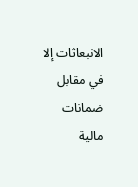الانبعاثات إلا في مقابل ضمانات مالية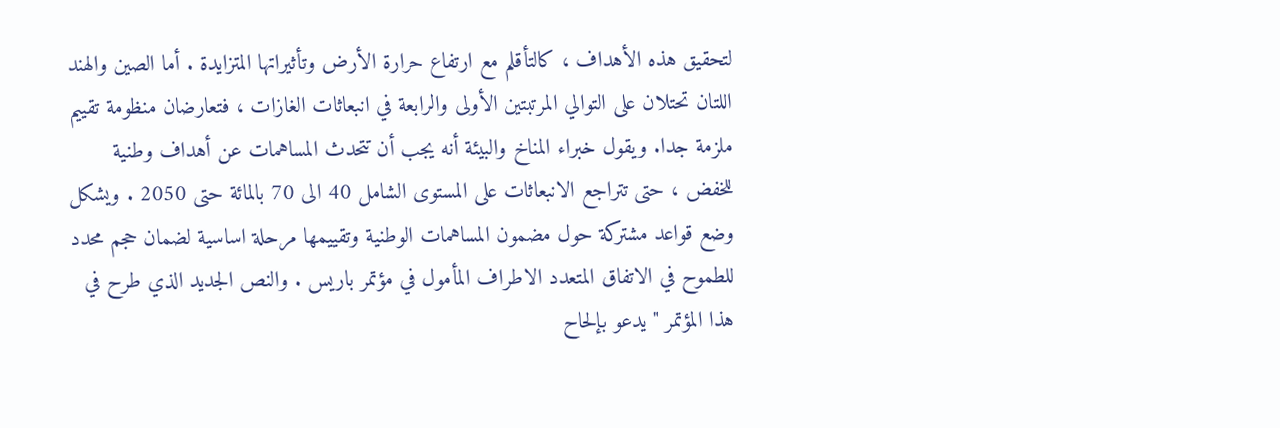لتحقيق هذه الأهداف ، كالتأقلم مع ارتفاع حرارة الأرض وتأثيراتها المتزايدة . أما الصين والهند اللتان تحتلان على التوالي المرتبتين الأولى والرابعة في انبعاثات الغازات ، فتعارضان منظومة تقييم ملزمة جدا. ويقول خبراء المناخ والبيئة أنه يجب أن تتحدث المساهمات عن أهداف وطنية للخفض ، حتى تتراجع الانبعاثات على المستوى الشامل 40 الى 70 بالمائة حتى 2050 . ويشكل وضع قواعد مشتركة حول مضمون المساهمات الوطنية وتقييمها مرحلة اساسية لضمان حجم محدد للطموح في الاتفاق المتعدد الاطراف المأمول في مؤتمر باريس . والنص الجديد الذي طرح في هذا المؤتمر " يدعو بإلحاح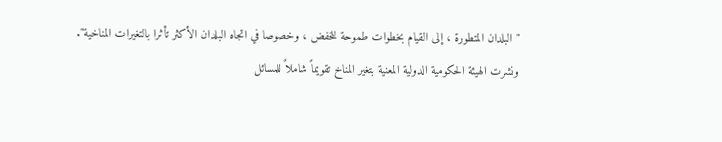" البلدان المتطورة ، إلى القيام بخطوات طموحة للخفض ، وخصوصا في اتجاه البلدان الأكثر تأثرا بالتغيرات المناخية". ونشرت الهيئة الحكومية الدولية المعنية بتغير المناخ تقويماً شاملاً للمسائل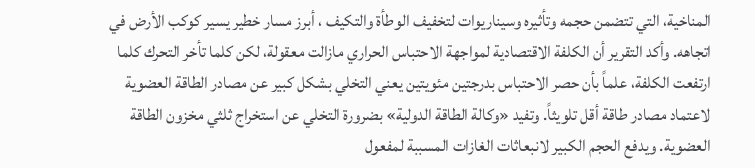المناخية، التي تتضمن حجمه وتأثيره وسيناريوات لتخفيف الوطأة والتكيف ، أبرز مسار خطير يسير كوكب الأرض في اتجاهه. وأكد التقرير أن الكلفة الاقتصادية لمواجهة الاحتباس الحراري مازالت معقولة، لكن كلما تأخر التحرك كلما ارتفعت الكلفة، علماً بأن حصر الاحتباس بدرجتين مئويتين يعني التخلي بشكل كبير عن مصادر الطاقة العضوية لاعتماد مصادر طاقة أقل تلويثاً. وتفيد «وكالة الطاقة الدولية» بضرورة التخلي عن استخراج ثلثي مخزون الطاقة العضوية. ويدفع الحجم الكبير لانبعاثات الغازات المسببة لمفعول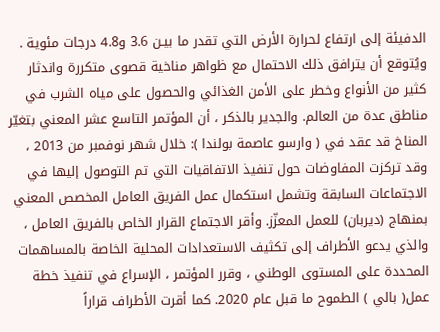الدفيئة إلى ارتفاع لحرارة الأرض التي تقدر ما بيـن 3.6 و4.8 درجات مئوية . ويُتوقع أن يترافق ذلك الاحتمال مع ظواهر مناخية قصوى متكررة واندثار كثير من الأنواع وخطر على الأمن الغذائي والحصول على مياه الشرب في مناطق عدة من العالم. والجدير بالذكر ، أن المؤتمر التاسع عشر المعني بتغيّر المناخ قد عقد في ( وارسو عاصمة بولندا ): خلال شهر نوفمبر من 2013 ، وقد تركزت المفاوضات حول تنفيذ الاتفاقيات التي تم التوصول إليها في الاجتماعات السابقة وتشمل استكمال عمل الفريق العامل المخصص المعني بمنهاج (ديربان) للعمل المعزّز. وأقر الاجتماع القرار الخاص بالفريق العامل ، والذي يدعو الأطراف إلى تكثيف الاستعدادات المحلية الخاصة بالمساهمات المحددة على المستوى الوطني ، وقرر المؤتمر ، الإسراع في تنفيذ خطة عمل( بالي ) الطموح ما قبل عام 2020. كما أقرت الأطراف قراراً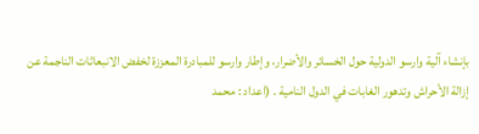بإنشاء آلية وارسو الدولية حول الخسائر والأضرار، وإطار وارسو للمبادرة المعززة لخفض الانبعاثات الناجمة عن إزالة الأحراش وتدهور الغابات في الدول النامية . (اعداد : محمد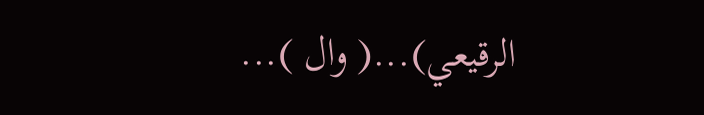الرقيعي)...( وال )...